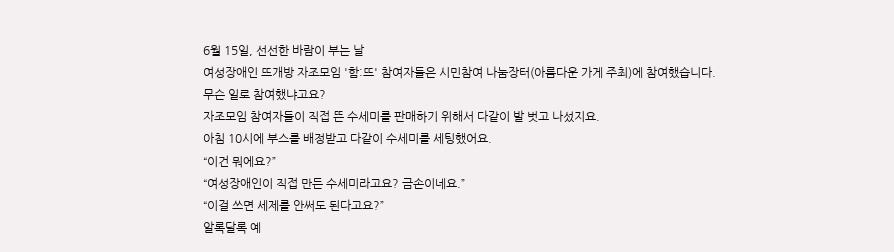6월 15일, 선선한 바람이 부는 날
여성장애인 뜨개방 자조모임 '함:뜨' 참여자들은 시민참여 나눔장터(아름다운 가게 주최)에 참여했습니다.
무슨 일로 참여했냐고요?
자조모임 참여자들이 직접 뜬 수세미를 판매하기 위해서 다같이 발 벗고 나섰지요.
아침 10시에 부스를 배정받고 다같이 수세미를 세팅했어요.
“이건 뭐에요?”
“여성장애인이 직접 만든 수세미라고요? 금손이네요.”
“이걸 쓰면 세제를 안써도 된다고요?”
알록달록 예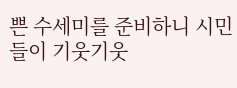쁜 수세미를 준비하니 시민들이 기웃기웃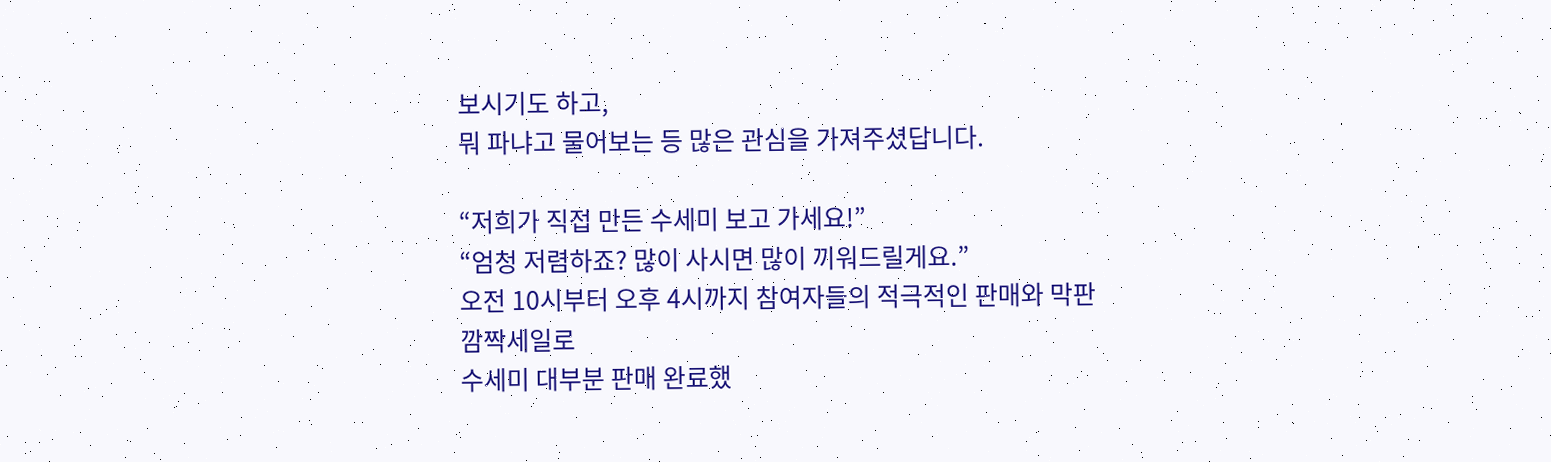보시기도 하고,
뭐 파냐고 물어보는 등 많은 관심을 가져주셨답니다.

“저희가 직접 만든 수세미 보고 가세요!”
“엄청 저렴하죠? 많이 사시면 많이 끼워드릴게요.”
오전 10시부터 오후 4시까지 참여자들의 적극적인 판매와 막판 깜짝세일로
수세미 대부분 판매 완료했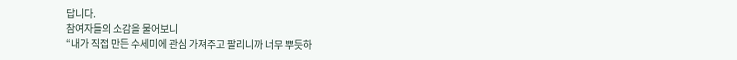답니다.
참여자들의 소감을 물어보니
“내가 직접 만든 수세미에 관심 가져주고 팔리니까 너무 뿌듯하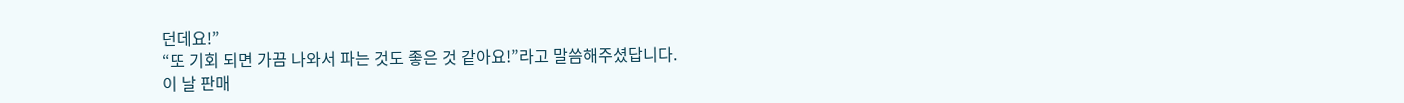던데요!”
“또 기회 되면 가끔 나와서 파는 것도 좋은 것 같아요!”라고 말씀해주셨답니다.
이 날 판매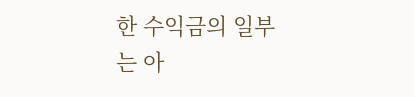한 수익금의 일부는 아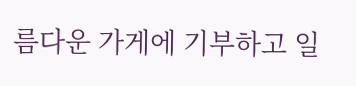름다운 가게에 기부하고 일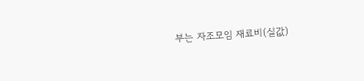부는 자조모임 재료비(실값)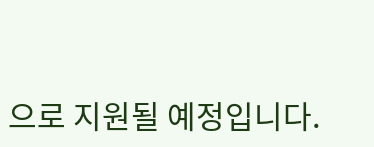으로 지원될 예정입니다.